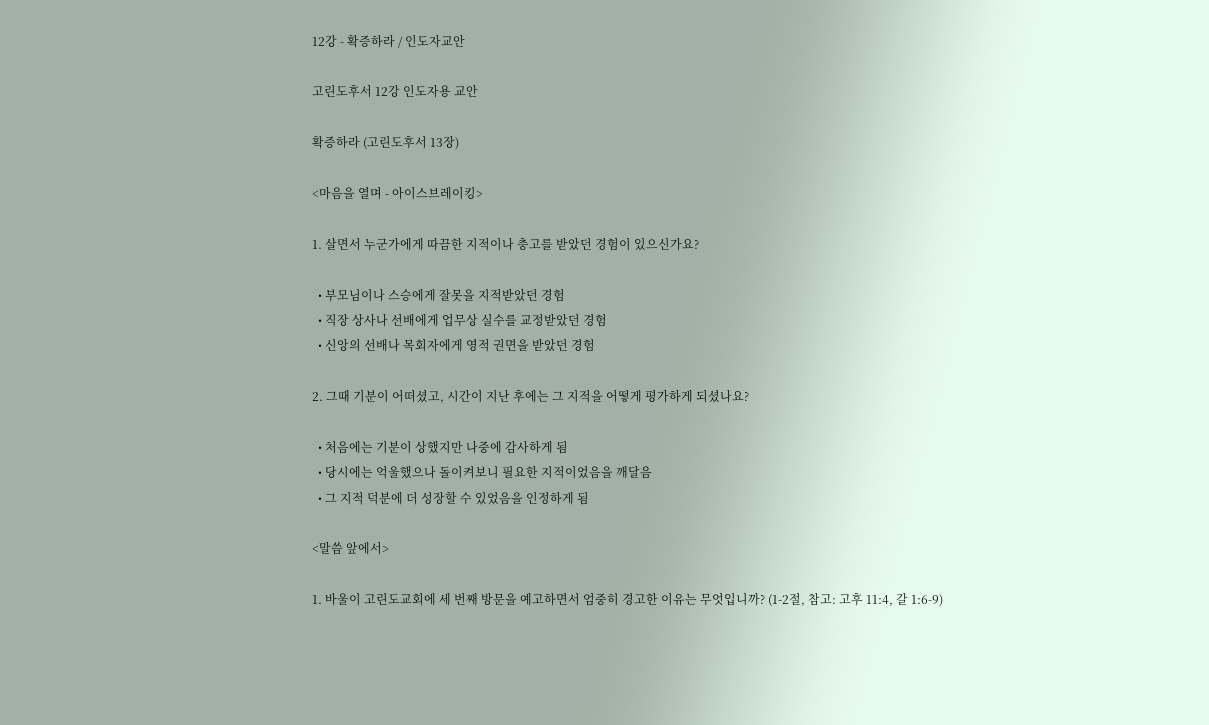12강 - 확증하라 / 인도자교안

고린도후서 12강 인도자용 교안

확증하라 (고린도후서 13장)

<마음을 열며 - 아이스브레이킹>

1. 살면서 누군가에게 따끔한 지적이나 충고를 받았던 경험이 있으신가요?

  • 부모님이나 스승에게 잘못을 지적받았던 경험
  • 직장 상사나 선배에게 업무상 실수를 교정받았던 경험
  • 신앙의 선배나 목회자에게 영적 권면을 받았던 경험

2. 그때 기분이 어떠셨고, 시간이 지난 후에는 그 지적을 어떻게 평가하게 되셨나요?

  • 처음에는 기분이 상했지만 나중에 감사하게 됨
  • 당시에는 억울했으나 돌이켜보니 필요한 지적이었음을 깨달음
  • 그 지적 덕분에 더 성장할 수 있었음을 인정하게 됨

<말씀 앞에서>

1. 바울이 고린도교회에 세 번째 방문을 예고하면서 엄중히 경고한 이유는 무엇입니까? (1-2절, 참고: 고후 11:4, 갈 1:6-9)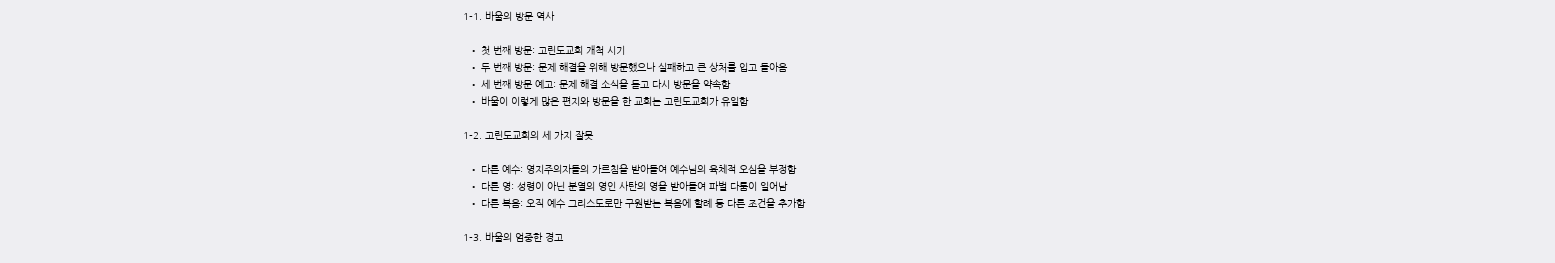1-1. 바울의 방문 역사

  • 첫 번째 방문: 고린도교회 개척 시기
  • 두 번째 방문: 문제 해결을 위해 방문했으나 실패하고 큰 상처를 입고 돌아옴
  • 세 번째 방문 예고: 문제 해결 소식을 듣고 다시 방문을 약속함
  • 바울이 이렇게 많은 편지와 방문을 한 교회는 고린도교회가 유일함

1-2. 고린도교회의 세 가지 잘못

  • 다른 예수: 영지주의자들의 가르침을 받아들여 예수님의 육체적 오심을 부정함
  • 다른 영: 성령이 아닌 분열의 영인 사탄의 영을 받아들여 파벌 다툼이 일어남
  • 다른 복음: 오직 예수 그리스도로만 구원받는 복음에 할례 등 다른 조건을 추가함

1-3. 바울의 엄중한 경고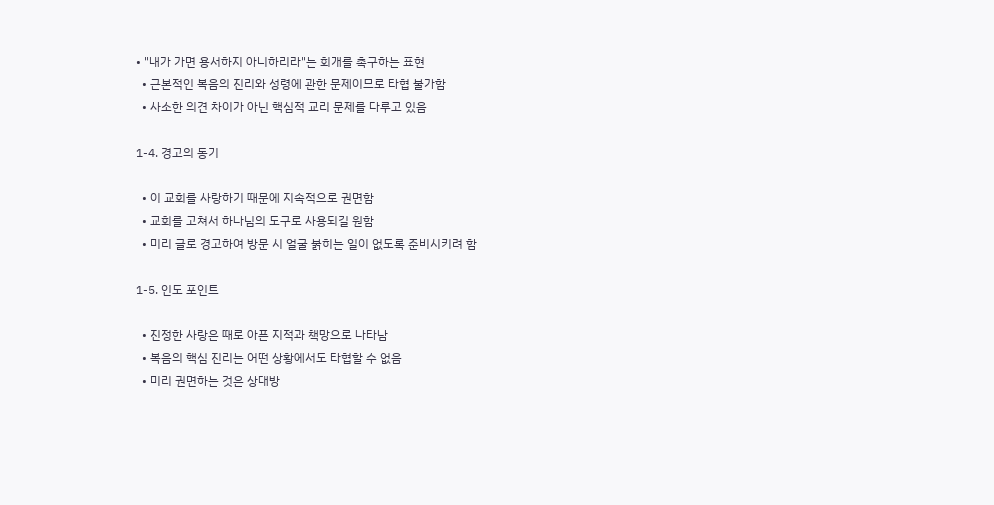• "내가 가면 용서하지 아니하리라"는 회개를 촉구하는 표현
  • 근본적인 복음의 진리와 성령에 관한 문제이므로 타협 불가함
  • 사소한 의견 차이가 아닌 핵심적 교리 문제를 다루고 있음

1-4. 경고의 동기

  • 이 교회를 사랑하기 때문에 지속적으로 권면함
  • 교회를 고쳐서 하나님의 도구로 사용되길 원함
  • 미리 글로 경고하여 방문 시 얼굴 붉히는 일이 없도록 준비시키려 함

1-5. 인도 포인트

  • 진정한 사랑은 때로 아픈 지적과 책망으로 나타남
  • 복음의 핵심 진리는 어떤 상황에서도 타협할 수 없음
  • 미리 권면하는 것은 상대방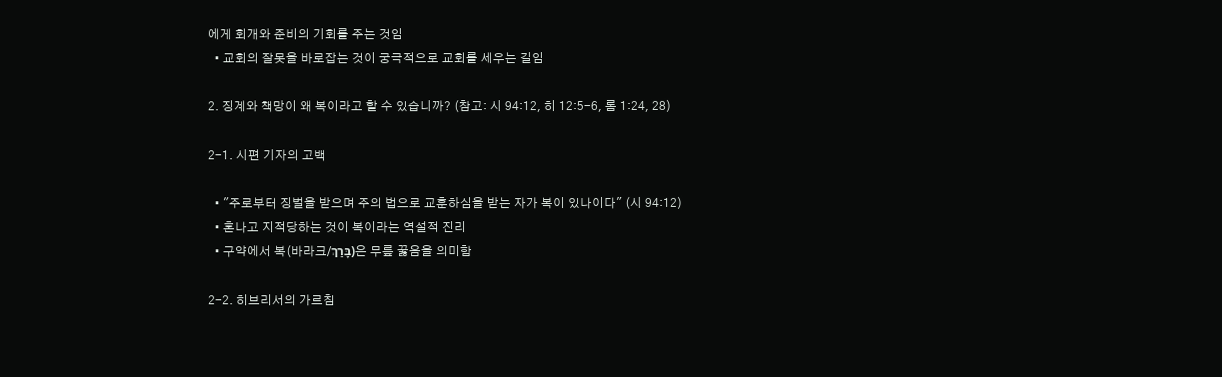에게 회개와 준비의 기회를 주는 것임
  • 교회의 잘못을 바로잡는 것이 궁극적으로 교회를 세우는 길임

2. 징계와 책망이 왜 복이라고 할 수 있습니까? (참고: 시 94:12, 히 12:5-6, 롬 1:24, 28)

2-1. 시편 기자의 고백

  • "주로부터 징벌을 받으며 주의 법으로 교훈하심을 받는 자가 복이 있나이다" (시 94:12)
  • 혼나고 지적당하는 것이 복이라는 역설적 진리
  • 구약에서 복(바라크/בָּרַךְ)은 무릎 꿇음을 의미함

2-2. 히브리서의 가르침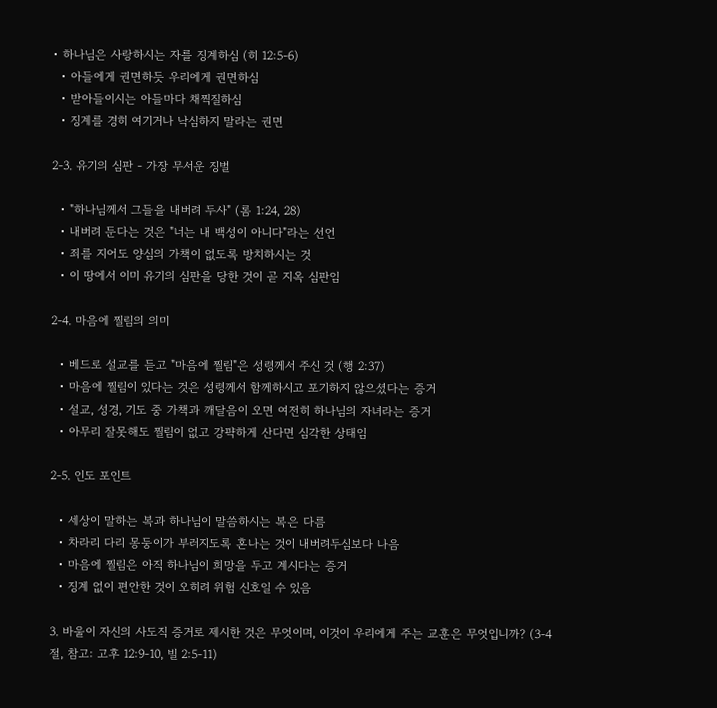• 하나님은 사랑하시는 자를 징계하심 (히 12:5-6)
  • 아들에게 권면하듯 우리에게 권면하심
  • 받아들이시는 아들마다 채찍질하심
  • 징계를 경히 여기거나 낙심하지 말라는 권면

2-3. 유기의 심판 - 가장 무서운 징벌

  • "하나님께서 그들을 내버려 두사" (롬 1:24, 28)
  • 내버려 둔다는 것은 "너는 내 백성이 아니다"라는 선언
  • 죄를 지어도 양심의 가책이 없도록 방치하시는 것
  • 이 땅에서 이미 유기의 심판을 당한 것이 곧 지옥 심판임

2-4. 마음에 찔림의 의미

  • 베드로 설교를 듣고 "마음에 찔림"은 성령께서 주신 것 (행 2:37)
  • 마음에 찔림이 있다는 것은 성령께서 함께하시고 포기하지 않으셨다는 증거
  • 설교, 성경, 기도 중 가책과 깨달음이 오면 여전히 하나님의 자녀라는 증거
  • 아무리 잘못해도 찔림이 없고 강퍅하게 산다면 심각한 상태임

2-5. 인도 포인트

  • 세상이 말하는 복과 하나님이 말씀하시는 복은 다름
  • 차라리 다리 몽둥이가 부러지도록 혼나는 것이 내버려두심보다 나음
  • 마음에 찔림은 아직 하나님이 희망을 두고 계시다는 증거
  • 징계 없이 편안한 것이 오히려 위험 신호일 수 있음

3. 바울이 자신의 사도직 증거로 제시한 것은 무엇이며, 이것이 우리에게 주는 교훈은 무엇입니까? (3-4절, 참고: 고후 12:9-10, 빌 2:5-11)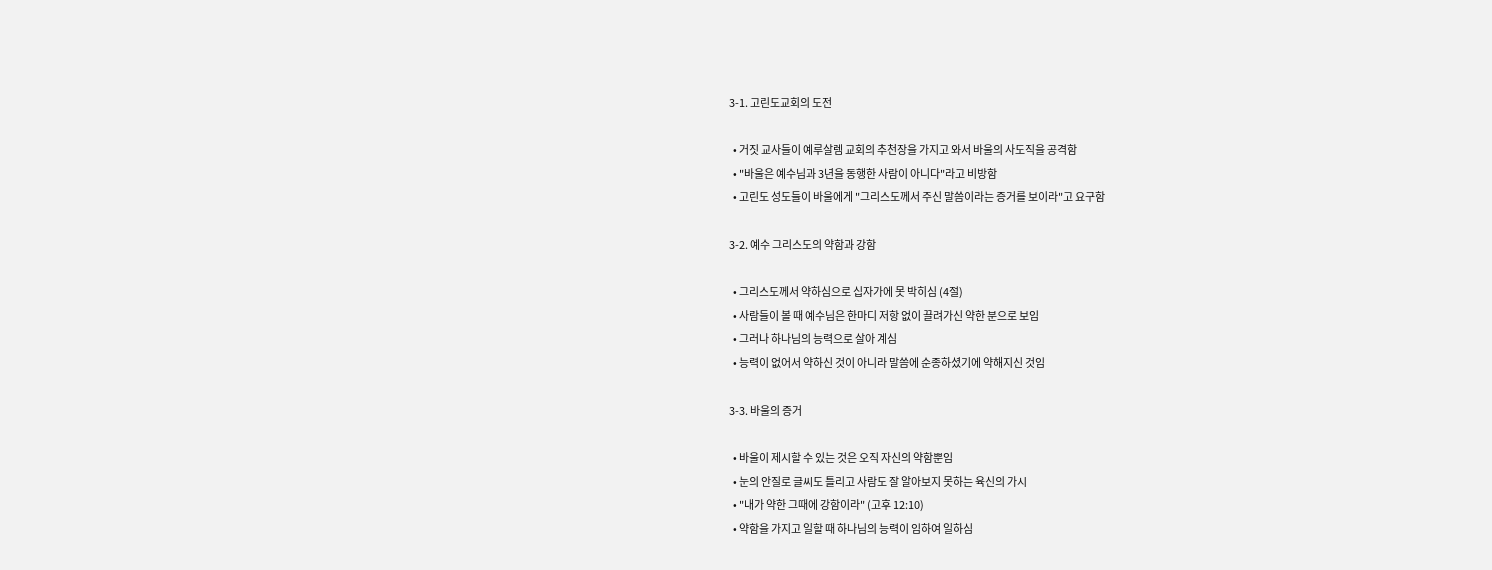3-1. 고린도교회의 도전

  • 거짓 교사들이 예루살렘 교회의 추천장을 가지고 와서 바울의 사도직을 공격함
  • "바울은 예수님과 3년을 동행한 사람이 아니다"라고 비방함
  • 고린도 성도들이 바울에게 "그리스도께서 주신 말씀이라는 증거를 보이라"고 요구함

3-2. 예수 그리스도의 약함과 강함

  • 그리스도께서 약하심으로 십자가에 못 박히심 (4절)
  • 사람들이 볼 때 예수님은 한마디 저항 없이 끌려가신 약한 분으로 보임
  • 그러나 하나님의 능력으로 살아 계심
  • 능력이 없어서 약하신 것이 아니라 말씀에 순종하셨기에 약해지신 것임

3-3. 바울의 증거

  • 바울이 제시할 수 있는 것은 오직 자신의 약함뿐임
  • 눈의 안질로 글씨도 틀리고 사람도 잘 알아보지 못하는 육신의 가시
  • "내가 약한 그때에 강함이라" (고후 12:10)
  • 약함을 가지고 일할 때 하나님의 능력이 임하여 일하심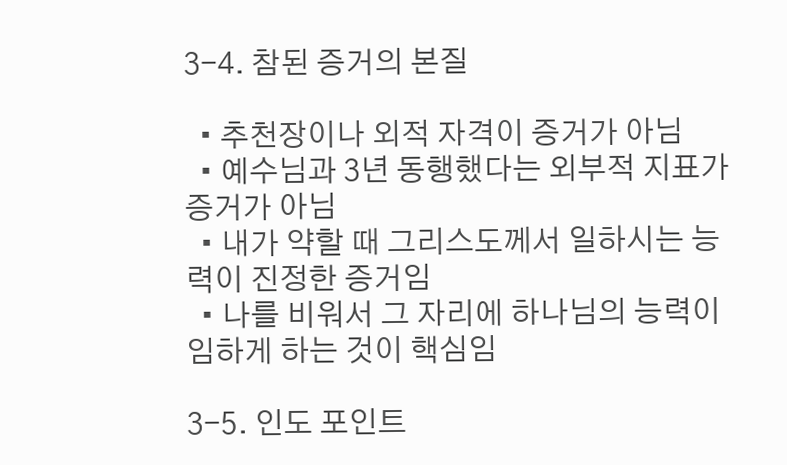3-4. 참된 증거의 본질

  • 추천장이나 외적 자격이 증거가 아님
  • 예수님과 3년 동행했다는 외부적 지표가 증거가 아님
  • 내가 약할 때 그리스도께서 일하시는 능력이 진정한 증거임
  • 나를 비워서 그 자리에 하나님의 능력이 임하게 하는 것이 핵심임

3-5. 인도 포인트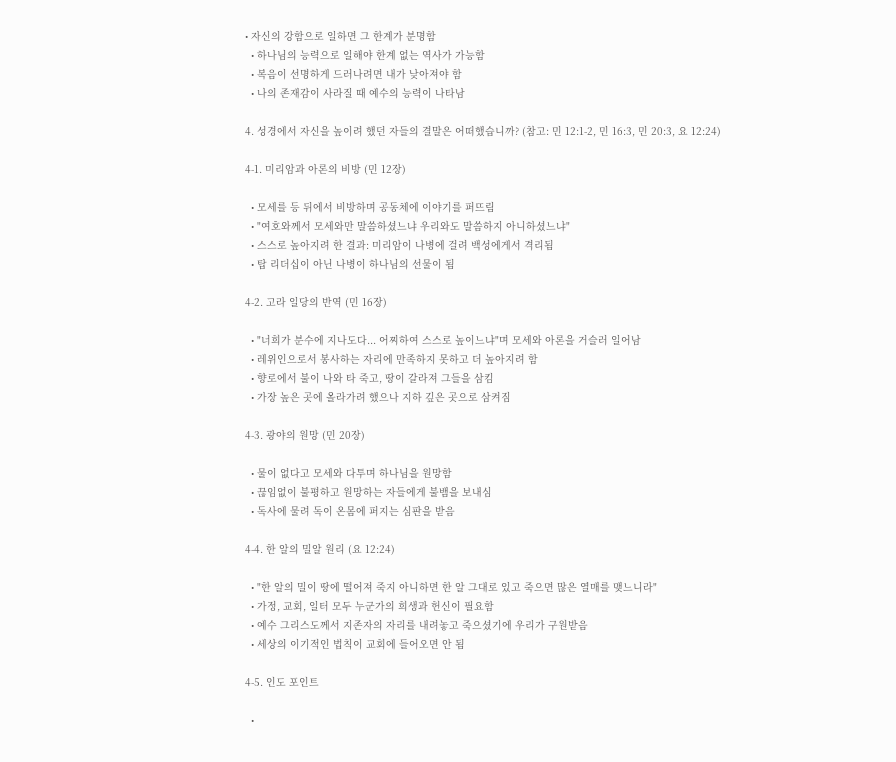• 자신의 강함으로 일하면 그 한계가 분명함
  • 하나님의 능력으로 일해야 한계 없는 역사가 가능함
  • 복음이 선명하게 드러나려면 내가 낮아져야 함
  • 나의 존재감이 사라질 때 예수의 능력이 나타남

4. 성경에서 자신을 높이려 했던 자들의 결말은 어떠했습니까? (참고: 민 12:1-2, 민 16:3, 민 20:3, 요 12:24)

4-1. 미리암과 아론의 비방 (민 12장)

  • 모세를 등 뒤에서 비방하며 공동체에 이야기를 퍼뜨림
  • "여호와께서 모세와만 말씀하셨느냐 우리와도 말씀하지 아니하셨느냐"
  • 스스로 높아지려 한 결과: 미리암이 나병에 걸려 백성에게서 격리됨
  • 탑 리더십이 아닌 나병이 하나님의 선물이 됨

4-2. 고라 일당의 반역 (민 16장)

  • "너희가 분수에 지나도다... 어찌하여 스스로 높이느냐"며 모세와 아론을 거슬러 일어남
  • 레위인으로서 봉사하는 자리에 만족하지 못하고 더 높아지려 함
  • 향로에서 불이 나와 타 죽고, 땅이 갈라져 그들을 삼킴
  • 가장 높은 곳에 올라가려 했으나 지하 깊은 곳으로 삼켜짐

4-3. 광야의 원망 (민 20장)

  • 물이 없다고 모세와 다투며 하나님을 원망함
  • 끊임없이 불평하고 원망하는 자들에게 불뱀을 보내심
  • 독사에 물려 독이 온몸에 퍼지는 심판을 받음

4-4. 한 알의 밀알 원리 (요 12:24)

  • "한 알의 밀이 땅에 떨어져 죽지 아니하면 한 알 그대로 있고 죽으면 많은 열매를 맺느니라"
  • 가정, 교회, 일터 모두 누군가의 희생과 헌신이 필요함
  • 예수 그리스도께서 지존자의 자리를 내려놓고 죽으셨기에 우리가 구원받음
  • 세상의 이기적인 법칙이 교회에 들어오면 안 됨

4-5. 인도 포인트

  •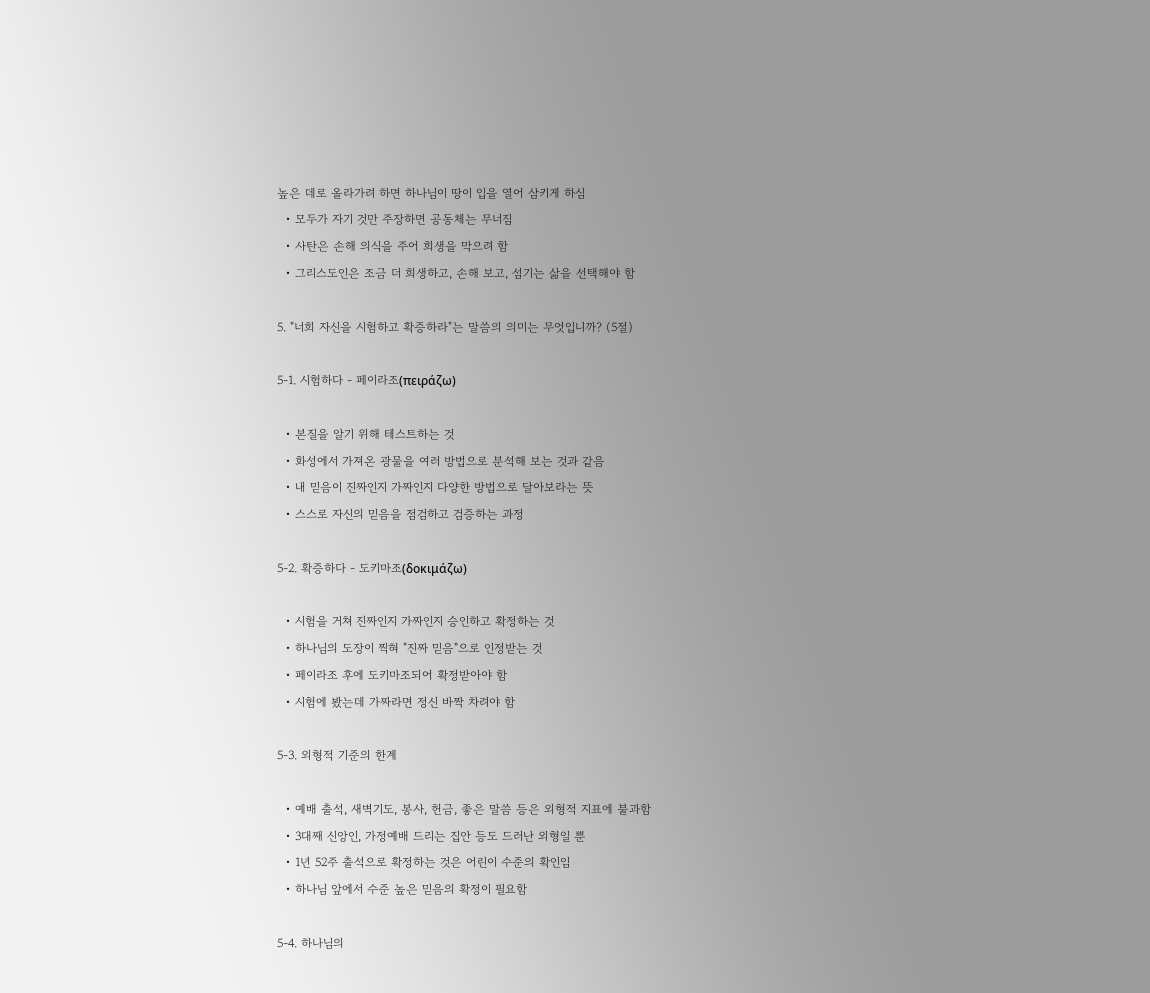높은 데로 올라가려 하면 하나님이 땅이 입을 열어 삼키게 하심
  • 모두가 자기 것만 주장하면 공동체는 무너짐
  • 사탄은 손해 의식을 주어 희생을 막으려 함
  • 그리스도인은 조금 더 희생하고, 손해 보고, 섬기는 삶을 선택해야 함

5. "너희 자신을 시험하고 확증하라"는 말씀의 의미는 무엇입니까? (5절)

5-1. 시험하다 - 페이라조(πειράζω)

  • 본질을 알기 위해 테스트하는 것
  • 화성에서 가져온 광물을 여러 방법으로 분석해 보는 것과 같음
  • 내 믿음이 진짜인지 가짜인지 다양한 방법으로 달아보라는 뜻
  • 스스로 자신의 믿음을 점검하고 검증하는 과정

5-2. 확증하다 - 도키마조(δοκιμάζω)

  • 시험을 거쳐 진짜인지 가짜인지 승인하고 확정하는 것
  • 하나님의 도장이 찍혀 "진짜 믿음"으로 인정받는 것
  • 페이라조 후에 도키마조되어 확정받아야 함
  • 시험에 봤는데 가짜라면 정신 바짝 차려야 함

5-3. 외형적 기준의 한계

  • 예배 출석, 새벽기도, 봉사, 헌금, 좋은 말씀 등은 외형적 지표에 불과함
  • 3대째 신앙인, 가정예배 드리는 집안 등도 드러난 외형일 뿐
  • 1년 52주 출석으로 확정하는 것은 어린이 수준의 확인임
  • 하나님 앞에서 수준 높은 믿음의 확정이 필요함

5-4. 하나님의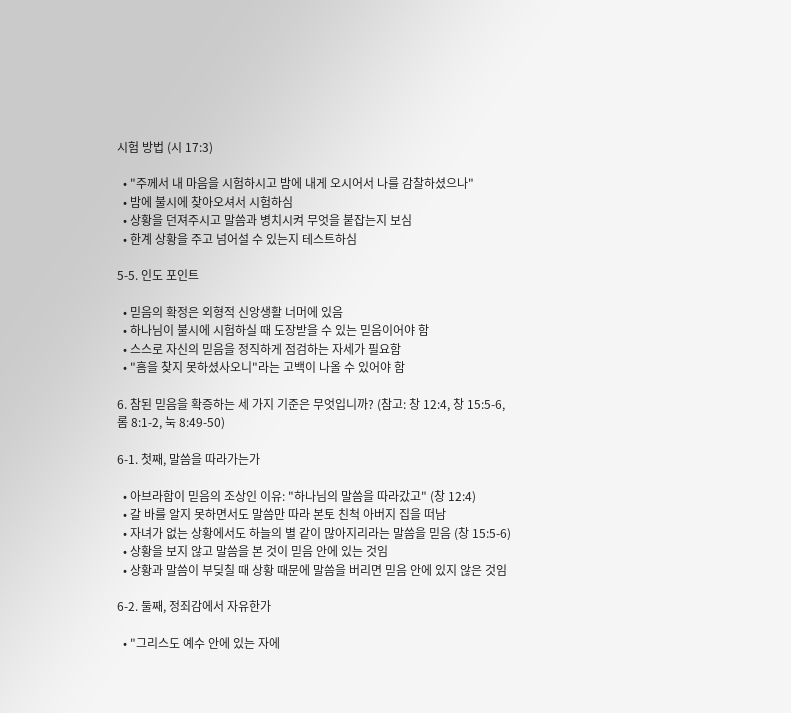시험 방법 (시 17:3)

  • "주께서 내 마음을 시험하시고 밤에 내게 오시어서 나를 감찰하셨으나"
  • 밤에 불시에 찾아오셔서 시험하심
  • 상황을 던져주시고 말씀과 병치시켜 무엇을 붙잡는지 보심
  • 한계 상황을 주고 넘어설 수 있는지 테스트하심

5-5. 인도 포인트

  • 믿음의 확정은 외형적 신앙생활 너머에 있음
  • 하나님이 불시에 시험하실 때 도장받을 수 있는 믿음이어야 함
  • 스스로 자신의 믿음을 정직하게 점검하는 자세가 필요함
  • "흠을 찾지 못하셨사오니"라는 고백이 나올 수 있어야 함

6. 참된 믿음을 확증하는 세 가지 기준은 무엇입니까? (참고: 창 12:4, 창 15:5-6, 롬 8:1-2, 눅 8:49-50)

6-1. 첫째, 말씀을 따라가는가

  • 아브라함이 믿음의 조상인 이유: "하나님의 말씀을 따라갔고" (창 12:4)
  • 갈 바를 알지 못하면서도 말씀만 따라 본토 친척 아버지 집을 떠남
  • 자녀가 없는 상황에서도 하늘의 별 같이 많아지리라는 말씀을 믿음 (창 15:5-6)
  • 상황을 보지 않고 말씀을 본 것이 믿음 안에 있는 것임
  • 상황과 말씀이 부딪칠 때 상황 때문에 말씀을 버리면 믿음 안에 있지 않은 것임

6-2. 둘째, 정죄감에서 자유한가

  • "그리스도 예수 안에 있는 자에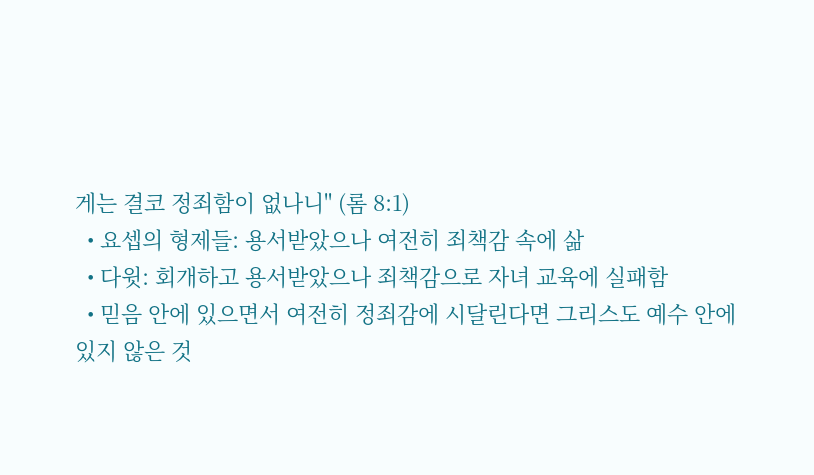게는 결코 정죄함이 없나니" (롬 8:1)
  • 요셉의 형제들: 용서받았으나 여전히 죄책감 속에 삶
  • 다윗: 회개하고 용서받았으나 죄책감으로 자녀 교육에 실패함
  • 믿음 안에 있으면서 여전히 정죄감에 시달린다면 그리스도 예수 안에 있지 않은 것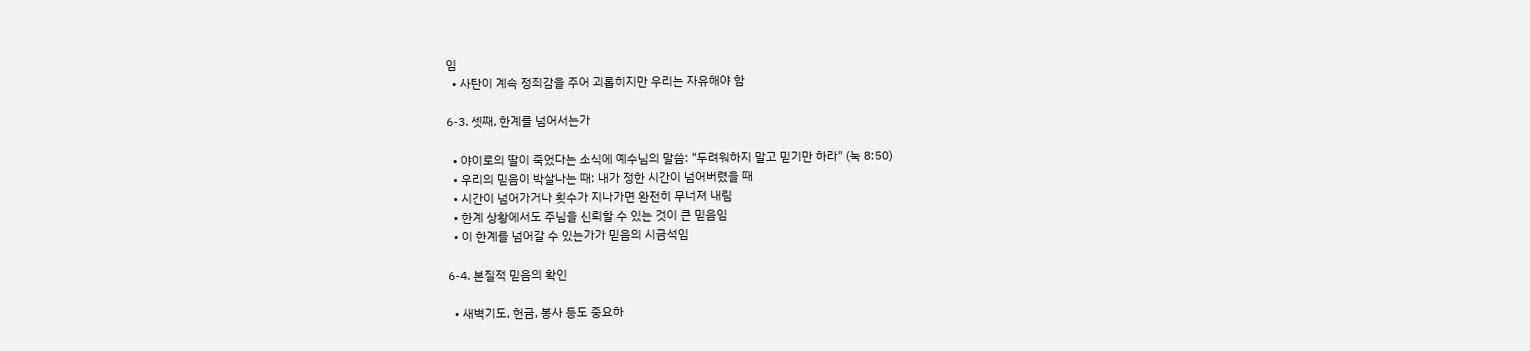임
  • 사탄이 계속 정죄감을 주어 괴롭히지만 우리는 자유해야 함

6-3. 셋째, 한계를 넘어서는가

  • 야이로의 딸이 죽었다는 소식에 예수님의 말씀: "두려워하지 말고 믿기만 하라" (눅 8:50)
  • 우리의 믿음이 박살나는 때: 내가 정한 시간이 넘어버렸을 때
  • 시간이 넘어가거나 횟수가 지나가면 완전히 무너져 내림
  • 한계 상황에서도 주님을 신뢰할 수 있는 것이 큰 믿음임
  • 이 한계를 넘어갈 수 있는가가 믿음의 시금석임

6-4. 본질적 믿음의 확인

  • 새벽기도, 헌금, 봉사 등도 중요하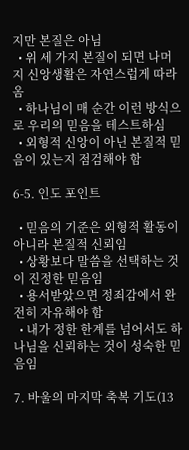지만 본질은 아님
  • 위 세 가지 본질이 되면 나머지 신앙생활은 자연스럽게 따라옴
  • 하나님이 매 순간 이런 방식으로 우리의 믿음을 테스트하심
  • 외형적 신앙이 아닌 본질적 믿음이 있는지 점검해야 함

6-5. 인도 포인트

  • 믿음의 기준은 외형적 활동이 아니라 본질적 신뢰임
  • 상황보다 말씀을 선택하는 것이 진정한 믿음임
  • 용서받았으면 정죄감에서 완전히 자유해야 함
  • 내가 정한 한계를 넘어서도 하나님을 신뢰하는 것이 성숙한 믿음임

7. 바울의 마지막 축복 기도(13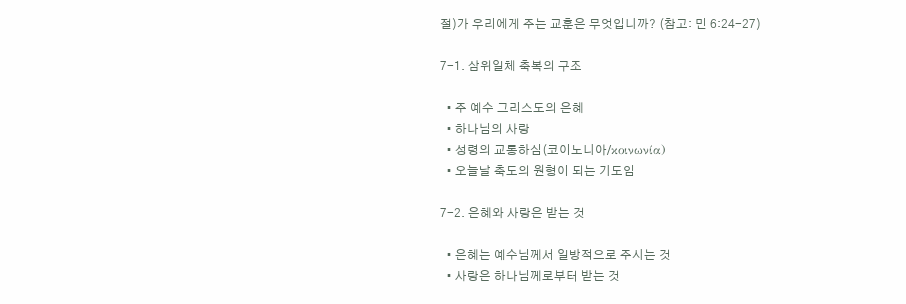절)가 우리에게 주는 교훈은 무엇입니까? (참고: 민 6:24-27)

7-1. 삼위일체 축복의 구조

  • 주 예수 그리스도의 은혜
  • 하나님의 사랑
  • 성령의 교통하심(코이노니아/κοινωνία)
  • 오늘날 축도의 원형이 되는 기도임

7-2. 은혜와 사랑은 받는 것

  • 은혜는 예수님께서 일방적으로 주시는 것
  • 사랑은 하나님께로부터 받는 것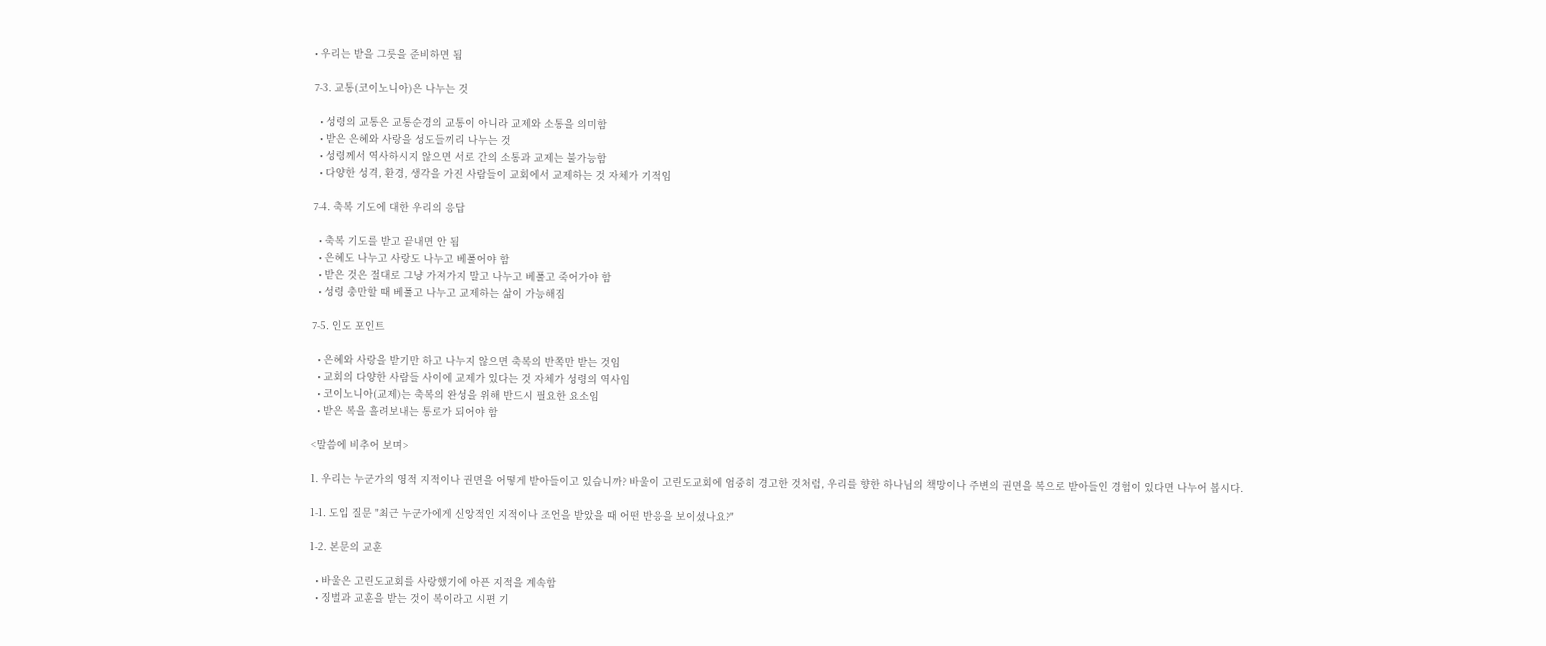• 우리는 받을 그릇을 준비하면 됨

7-3. 교통(코이노니아)은 나누는 것

  • 성령의 교통은 교통순경의 교통이 아니라 교제와 소통을 의미함
  • 받은 은혜와 사랑을 성도들끼리 나누는 것
  • 성령께서 역사하시지 않으면 서로 간의 소통과 교제는 불가능함
  • 다양한 성격, 환경, 생각을 가진 사람들이 교회에서 교제하는 것 자체가 기적임

7-4. 축복 기도에 대한 우리의 응답

  • 축복 기도를 받고 끝내면 안 됨
  • 은혜도 나누고 사랑도 나누고 베풀어야 함
  • 받은 것은 절대로 그냥 가져가지 말고 나누고 베풀고 죽어가야 함
  • 성령 충만할 때 베풀고 나누고 교제하는 삶이 가능해짐

7-5. 인도 포인트

  • 은혜와 사랑을 받기만 하고 나누지 않으면 축복의 반쪽만 받는 것임
  • 교회의 다양한 사람들 사이에 교제가 있다는 것 자체가 성령의 역사임
  • 코이노니아(교제)는 축복의 완성을 위해 반드시 필요한 요소임
  • 받은 복을 흘려보내는 통로가 되어야 함

<말씀에 비추어 보며>

1. 우리는 누군가의 영적 지적이나 권면을 어떻게 받아들이고 있습니까? 바울이 고린도교회에 엄중히 경고한 것처럼, 우리를 향한 하나님의 책망이나 주변의 권면을 복으로 받아들인 경험이 있다면 나누어 봅시다.

1-1. 도입 질문 "최근 누군가에게 신앙적인 지적이나 조언을 받았을 때 어떤 반응을 보이셨나요?"

1-2. 본문의 교훈

  • 바울은 고린도교회를 사랑했기에 아픈 지적을 계속함
  • 징벌과 교훈을 받는 것이 복이라고 시편 기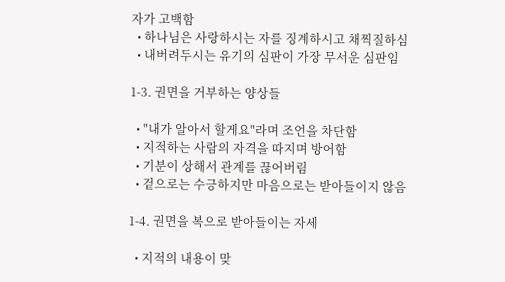자가 고백함
  • 하나님은 사랑하시는 자를 징계하시고 채찍질하심
  • 내버려두시는 유기의 심판이 가장 무서운 심판임

1-3. 권면을 거부하는 양상들

  • "내가 알아서 할게요"라며 조언을 차단함
  • 지적하는 사람의 자격을 따지며 방어함
  • 기분이 상해서 관계를 끊어버림
  • 겉으로는 수긍하지만 마음으로는 받아들이지 않음

1-4. 권면을 복으로 받아들이는 자세

  • 지적의 내용이 맞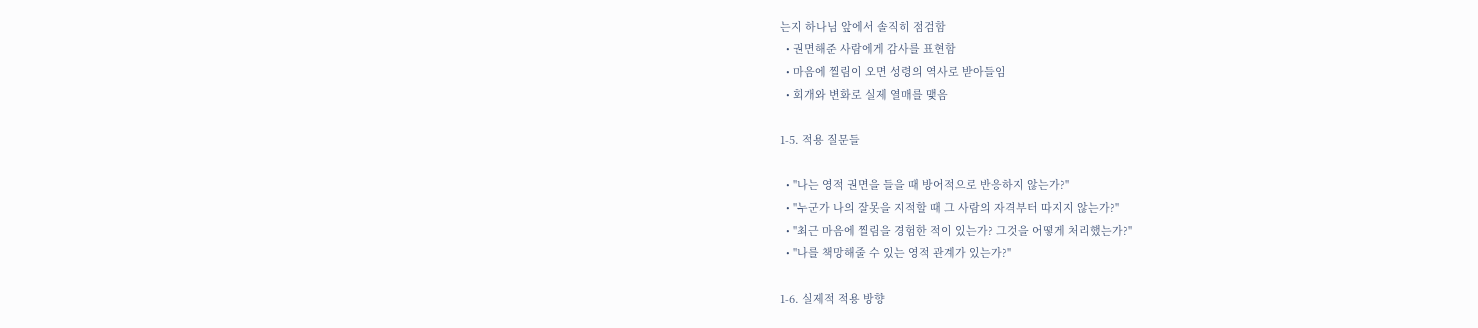는지 하나님 앞에서 솔직히 점검함
  • 권면해준 사람에게 감사를 표현함
  • 마음에 찔림이 오면 성령의 역사로 받아들임
  • 회개와 변화로 실제 열매를 맺음

1-5. 적용 질문들

  • "나는 영적 권면을 들을 때 방어적으로 반응하지 않는가?"
  • "누군가 나의 잘못을 지적할 때 그 사람의 자격부터 따지지 않는가?"
  • "최근 마음에 찔림을 경험한 적이 있는가? 그것을 어떻게 처리했는가?"
  • "나를 책망해줄 수 있는 영적 관계가 있는가?"

1-6. 실제적 적용 방향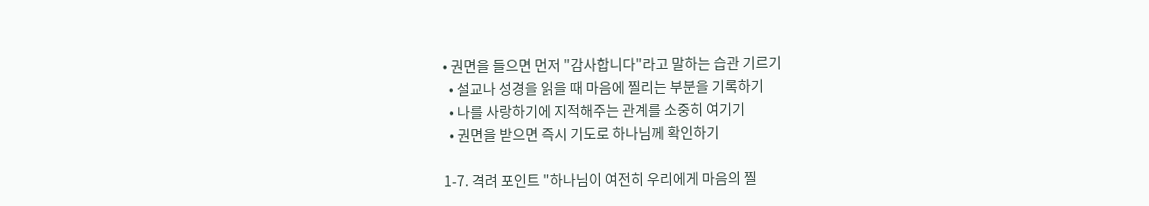• 권면을 들으면 먼저 "감사합니다"라고 말하는 습관 기르기
  • 설교나 성경을 읽을 때 마음에 찔리는 부분을 기록하기
  • 나를 사랑하기에 지적해주는 관계를 소중히 여기기
  • 권면을 받으면 즉시 기도로 하나님께 확인하기

1-7. 격려 포인트 "하나님이 여전히 우리에게 마음의 찔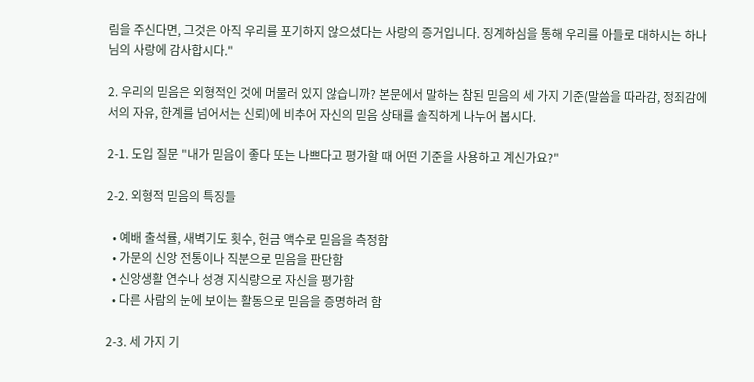림을 주신다면, 그것은 아직 우리를 포기하지 않으셨다는 사랑의 증거입니다. 징계하심을 통해 우리를 아들로 대하시는 하나님의 사랑에 감사합시다."

2. 우리의 믿음은 외형적인 것에 머물러 있지 않습니까? 본문에서 말하는 참된 믿음의 세 가지 기준(말씀을 따라감, 정죄감에서의 자유, 한계를 넘어서는 신뢰)에 비추어 자신의 믿음 상태를 솔직하게 나누어 봅시다.

2-1. 도입 질문 "내가 믿음이 좋다 또는 나쁘다고 평가할 때 어떤 기준을 사용하고 계신가요?"

2-2. 외형적 믿음의 특징들

  • 예배 출석률, 새벽기도 횟수, 헌금 액수로 믿음을 측정함
  • 가문의 신앙 전통이나 직분으로 믿음을 판단함
  • 신앙생활 연수나 성경 지식량으로 자신을 평가함
  • 다른 사람의 눈에 보이는 활동으로 믿음을 증명하려 함

2-3. 세 가지 기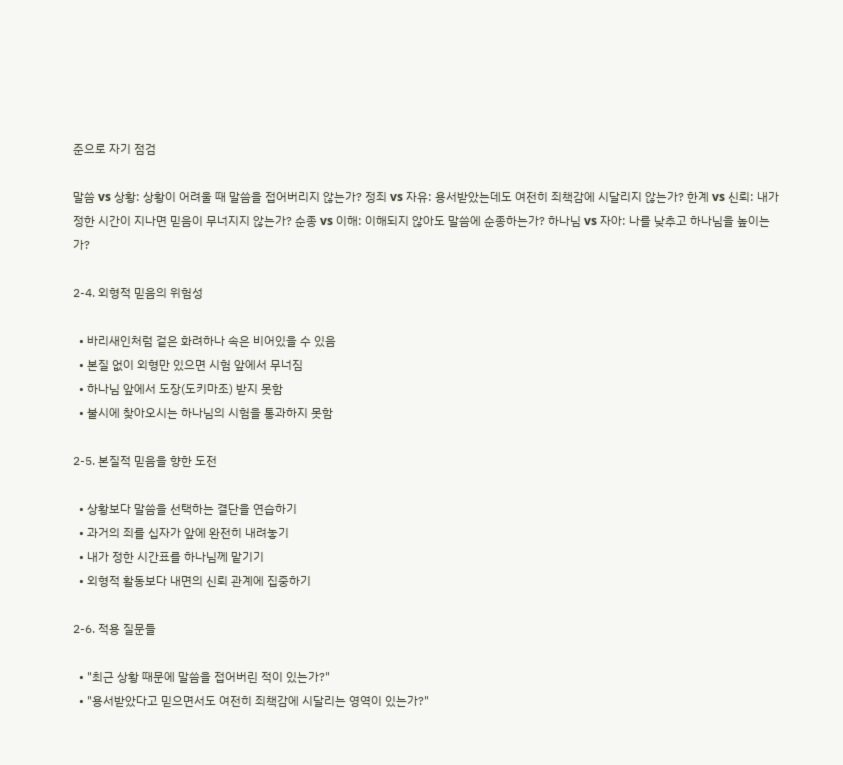준으로 자기 점검

말씀 vs 상황: 상황이 어려울 때 말씀을 접어버리지 않는가? 정죄 vs 자유: 용서받았는데도 여전히 죄책감에 시달리지 않는가? 한계 vs 신뢰: 내가 정한 시간이 지나면 믿음이 무너지지 않는가? 순종 vs 이해: 이해되지 않아도 말씀에 순종하는가? 하나님 vs 자아: 나를 낮추고 하나님을 높이는가?

2-4. 외형적 믿음의 위험성

  • 바리새인처럼 겉은 화려하나 속은 비어있을 수 있음
  • 본질 없이 외형만 있으면 시험 앞에서 무너짐
  • 하나님 앞에서 도장(도키마조) 받지 못함
  • 불시에 찾아오시는 하나님의 시험을 통과하지 못함

2-5. 본질적 믿음을 향한 도전

  • 상황보다 말씀을 선택하는 결단을 연습하기
  • 과거의 죄를 십자가 앞에 완전히 내려놓기
  • 내가 정한 시간표를 하나님께 맡기기
  • 외형적 활동보다 내면의 신뢰 관계에 집중하기

2-6. 적용 질문들

  • "최근 상황 때문에 말씀을 접어버린 적이 있는가?"
  • "용서받았다고 믿으면서도 여전히 죄책감에 시달리는 영역이 있는가?"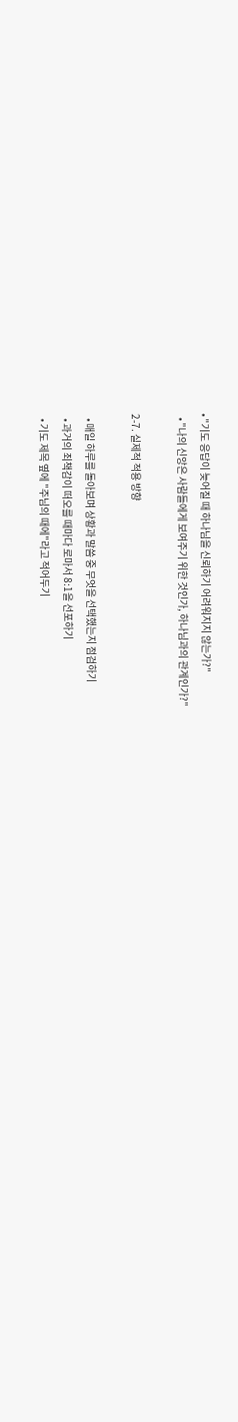• "기도 응답이 늦어질 때 하나님을 신뢰하기 어려워지지 않는가?"
  • "나의 신앙은 사람들에게 보여주기 위한 것인가, 하나님과의 관계인가?"

2-7. 실제적 적용 방향

  • 매일 하루를 돌아보며 상황과 말씀 중 무엇을 선택했는지 점검하기
  • 과거의 죄책감이 떠오를 때마다 로마서 8:1을 선포하기
  • 기도 제목 옆에 "주님의 때에"라고 적어두기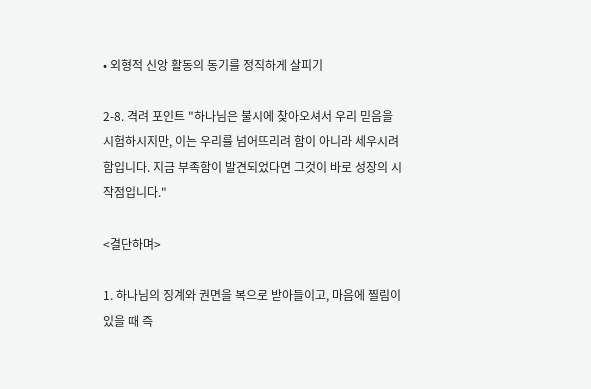• 외형적 신앙 활동의 동기를 정직하게 살피기

2-8. 격려 포인트 "하나님은 불시에 찾아오셔서 우리 믿음을 시험하시지만, 이는 우리를 넘어뜨리려 함이 아니라 세우시려 함입니다. 지금 부족함이 발견되었다면 그것이 바로 성장의 시작점입니다."

<결단하며>

1. 하나님의 징계와 권면을 복으로 받아들이고, 마음에 찔림이 있을 때 즉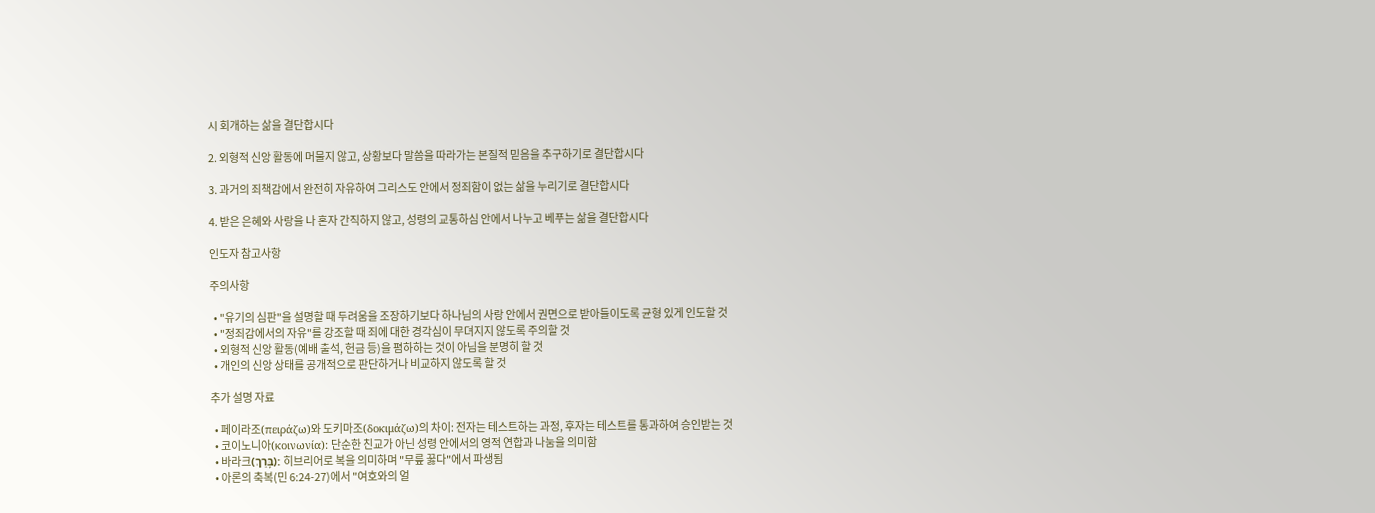시 회개하는 삶을 결단합시다

2. 외형적 신앙 활동에 머물지 않고, 상황보다 말씀을 따라가는 본질적 믿음을 추구하기로 결단합시다

3. 과거의 죄책감에서 완전히 자유하여 그리스도 안에서 정죄함이 없는 삶을 누리기로 결단합시다

4. 받은 은혜와 사랑을 나 혼자 간직하지 않고, 성령의 교통하심 안에서 나누고 베푸는 삶을 결단합시다

인도자 참고사항

주의사항

  • "유기의 심판"을 설명할 때 두려움을 조장하기보다 하나님의 사랑 안에서 권면으로 받아들이도록 균형 있게 인도할 것
  • "정죄감에서의 자유"를 강조할 때 죄에 대한 경각심이 무뎌지지 않도록 주의할 것
  • 외형적 신앙 활동(예배 출석, 헌금 등)을 폄하하는 것이 아님을 분명히 할 것
  • 개인의 신앙 상태를 공개적으로 판단하거나 비교하지 않도록 할 것

추가 설명 자료

  • 페이라조(πειράζω)와 도키마조(δοκιμάζω)의 차이: 전자는 테스트하는 과정, 후자는 테스트를 통과하여 승인받는 것
  • 코이노니아(κοινωνία): 단순한 친교가 아닌 성령 안에서의 영적 연합과 나눔을 의미함
  • 바라크(בָּרַךְ): 히브리어로 복을 의미하며 "무릎 꿇다"에서 파생됨
  • 아론의 축복(민 6:24-27)에서 "여호와의 얼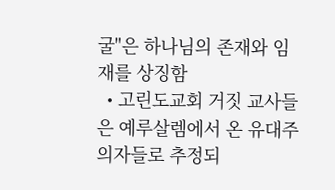굴"은 하나님의 존재와 임재를 상징함
  • 고린도교회 거짓 교사들은 예루살렘에서 온 유대주의자들로 추정되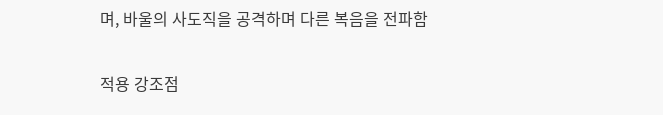며, 바울의 사도직을 공격하며 다른 복음을 전파함

적용 강조점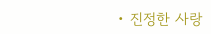• 진정한 사랑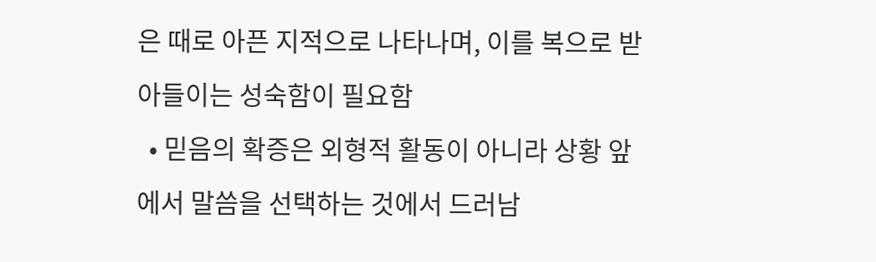은 때로 아픈 지적으로 나타나며, 이를 복으로 받아들이는 성숙함이 필요함
  • 믿음의 확증은 외형적 활동이 아니라 상황 앞에서 말씀을 선택하는 것에서 드러남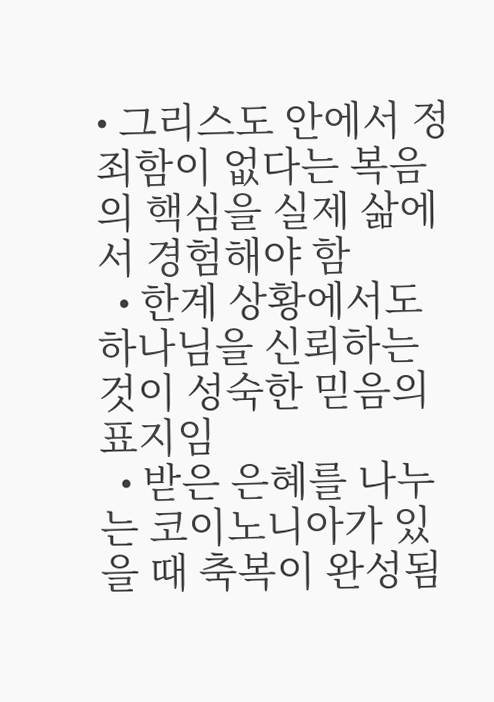• 그리스도 안에서 정죄함이 없다는 복음의 핵심을 실제 삶에서 경험해야 함
  • 한계 상황에서도 하나님을 신뢰하는 것이 성숙한 믿음의 표지임
  • 받은 은혜를 나누는 코이노니아가 있을 때 축복이 완성됨